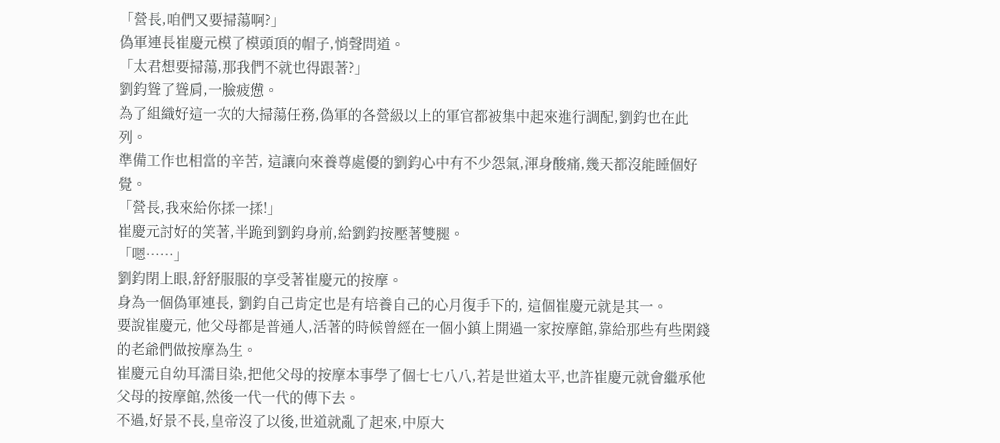「營長,咱們又要掃蕩啊?」
偽軍連長崔慶元模了模頭頂的帽子,悄聲問道。
「太君想要掃蕩,那我們不就也得跟著?」
劉鈞聳了聳肩,一臉疲憊。
為了組織好這一次的大掃蕩任務,偽軍的各營級以上的軍官都被集中起來進行調配,劉鈞也在此列。
準備工作也相當的辛苦, 這讓向來養尊處優的劉鈞心中有不少怨氣,渾身酸痛,幾天都沒能睡個好覺。
「營長,我來給你揉一揉!」
崔慶元討好的笑著,半跪到劉鈞身前,給劉鈞按壓著雙腿。
「嗯……」
劉鈞閉上眼,舒舒服服的享受著崔慶元的按摩。
身為一個偽軍連長, 劉鈞自己肯定也是有培養自己的心月復手下的, 這個崔慶元就是其一。
要說崔慶元, 他父母都是普通人,活著的時候曾經在一個小鎮上開過一家按摩館,靠給那些有些閑錢的老爺們做按摩為生。
崔慶元自幼耳濡目染,把他父母的按摩本事學了個七七八八,若是世道太平,也許崔慶元就會繼承他父母的按摩館,然後一代一代的傳下去。
不過,好景不長,皇帝沒了以後,世道就亂了起來,中原大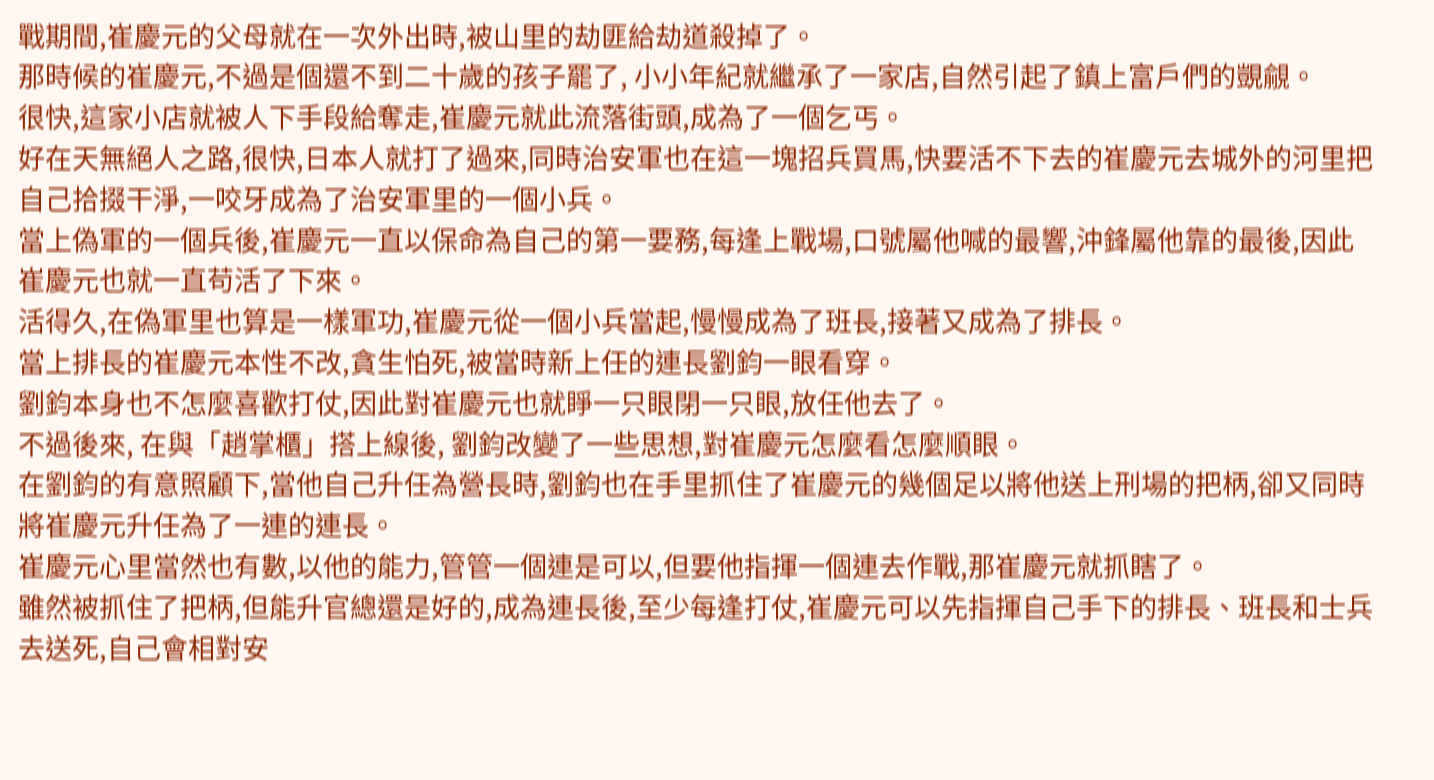戰期間,崔慶元的父母就在一次外出時,被山里的劫匪給劫道殺掉了。
那時候的崔慶元,不過是個還不到二十歲的孩子罷了, 小小年紀就繼承了一家店,自然引起了鎮上富戶們的覬覦。
很快,這家小店就被人下手段給奪走,崔慶元就此流落街頭,成為了一個乞丐。
好在天無絕人之路,很快,日本人就打了過來,同時治安軍也在這一塊招兵買馬,快要活不下去的崔慶元去城外的河里把自己拾掇干淨,一咬牙成為了治安軍里的一個小兵。
當上偽軍的一個兵後,崔慶元一直以保命為自己的第一要務,每逢上戰場,口號屬他喊的最響,沖鋒屬他靠的最後,因此崔慶元也就一直苟活了下來。
活得久,在偽軍里也算是一樣軍功,崔慶元從一個小兵當起,慢慢成為了班長,接著又成為了排長。
當上排長的崔慶元本性不改,貪生怕死,被當時新上任的連長劉鈞一眼看穿。
劉鈞本身也不怎麼喜歡打仗,因此對崔慶元也就睜一只眼閉一只眼,放任他去了。
不過後來, 在與「趙掌櫃」搭上線後, 劉鈞改變了一些思想,對崔慶元怎麼看怎麼順眼。
在劉鈞的有意照顧下,當他自己升任為營長時,劉鈞也在手里抓住了崔慶元的幾個足以將他送上刑場的把柄,卻又同時將崔慶元升任為了一連的連長。
崔慶元心里當然也有數,以他的能力,管管一個連是可以,但要他指揮一個連去作戰,那崔慶元就抓瞎了。
雖然被抓住了把柄,但能升官總還是好的,成為連長後,至少每逢打仗,崔慶元可以先指揮自己手下的排長、班長和士兵去送死,自己會相對安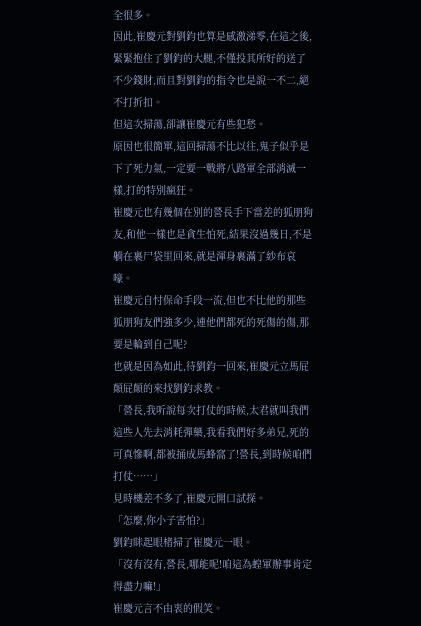全很多。
因此,崔慶元對劉鈞也算是感激涕零,在這之後,緊緊抱住了劉鈞的大腿,不僅投其所好的送了不少錢財,而且對劉鈞的指令也是說一不二,絕不打折扣。
但這次掃蕩,卻讓崔慶元有些犯愁。
原因也很簡單,這回掃蕩不比以往,鬼子似乎是下了死力氣,一定要一戰將八路軍全部消滅一樣,打的特別瘋狂。
崔慶元也有幾個在別的營長手下當差的狐朋狗友,和他一樣也是貪生怕死,結果沒過幾日,不是躺在裹尸袋里回來,就是渾身裹滿了紗布哀嚎。
崔慶元自忖保命手段一流,但也不比他的那些狐朋狗友們強多少,連他們都死的死傷的傷,那要是輪到自己呢?
也就是因為如此,待劉鈞一回來,崔慶元立馬屁顛屁顛的來找劉鈞求教。
「營長,我听說每次打仗的時候,太君就叫我們這些人先去消耗彈藥,我看我們好多弟兄,死的可真慘啊,都被捅成馬蜂窩了!營長,到時候咱們打仗……」
見時機差不多了,崔慶元開口試探。
「怎麼,你小子害怕?」
劉鈞眯起眼楮掃了崔慶元一眼。
「沒有沒有,營長,哪能呢!咱這為蝗軍辦事肯定得盡力嘛!」
崔慶元言不由衷的假笑。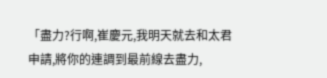「盡力?行啊,崔慶元,我明天就去和太君申請,將你的連調到最前線去盡力,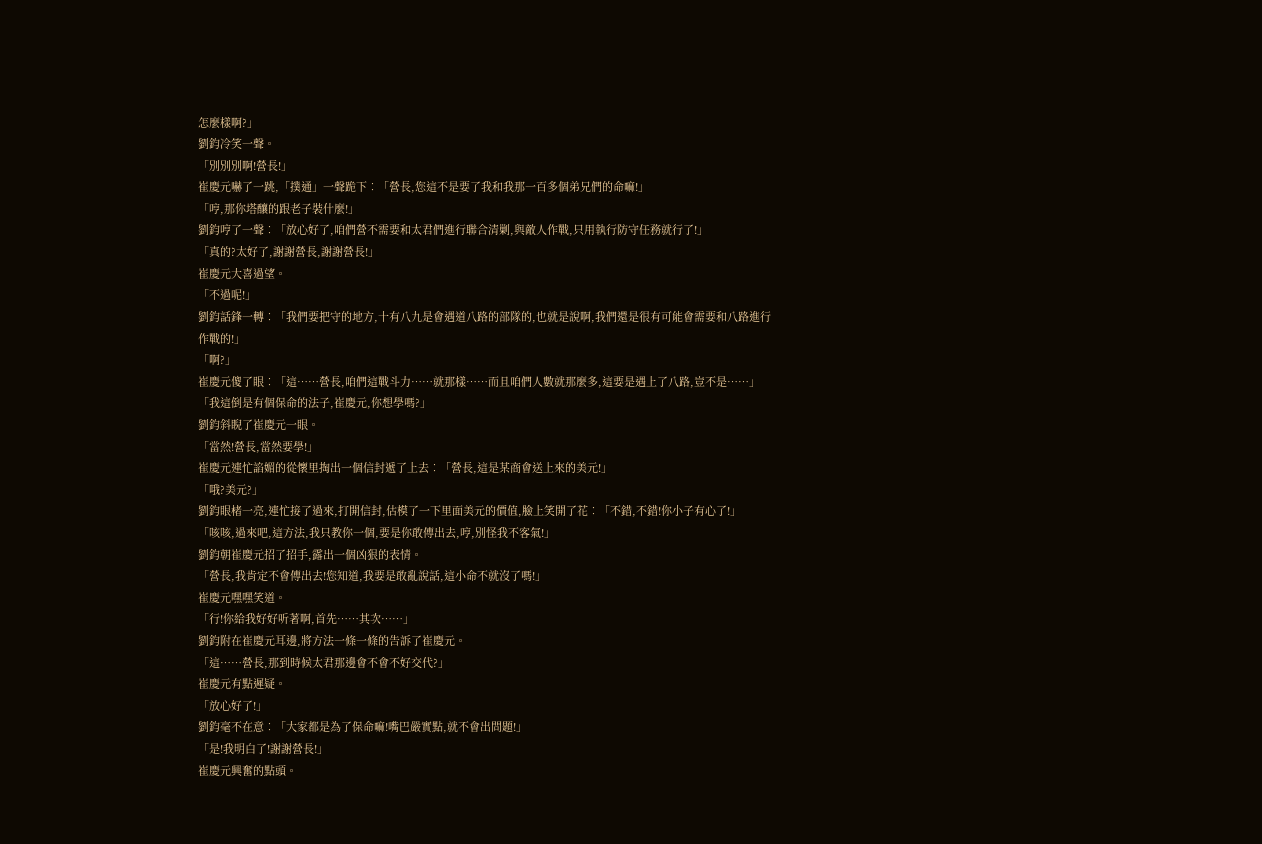怎麼樣啊?」
劉鈞冷笑一聲。
「別別別啊!營長!」
崔慶元嚇了一跳,「撲通」一聲跪下︰「營長,您這不是要了我和我那一百多個弟兄們的命嘛!」
「哼,那你塔釀的跟老子裝什麼!」
劉鈞哼了一聲︰「放心好了,咱們營不需要和太君們進行聯合清剿,與敵人作戰,只用執行防守任務就行了!」
「真的?太好了,謝謝營長,謝謝營長!」
崔慶元大喜過望。
「不過呢!」
劉鈞話鋒一轉︰「我們要把守的地方,十有八九是會遇道八路的部隊的,也就是說啊,我們還是很有可能會需要和八路進行作戰的!」
「啊?」
崔慶元傻了眼︰「這……營長,咱們這戰斗力……就那樣……而且咱們人數就那麼多,這要是遇上了八路,豈不是……」
「我這倒是有個保命的法子,崔慶元,你想學嗎?」
劉鈞斜睨了崔慶元一眼。
「當然!營長,當然要學!」
崔慶元連忙諂媚的從懷里掏出一個信封遞了上去︰「營長,這是某商會送上來的美元!」
「哦?美元?」
劉鈞眼楮一亮,連忙接了過來,打開信封,估模了一下里面美元的價值,臉上笑開了花︰「不錯,不錯!你小子有心了!」
「咳咳,過來吧,這方法,我只教你一個,要是你敢傳出去,哼,別怪我不客氣!」
劉鈞朝崔慶元招了招手,露出一個凶狠的表情。
「營長,我肯定不會傳出去!您知道,我要是敢亂說話,這小命不就沒了嗎!」
崔慶元嘿嘿笑道。
「行!你給我好好听著啊,首先……其次……」
劉鈞附在崔慶元耳邊,將方法一條一條的告訴了崔慶元。
「這……營長,那到時候太君那邊會不會不好交代?」
崔慶元有點遲疑。
「放心好了!」
劉鈞毫不在意︰「大家都是為了保命嘛!嘴巴嚴實點,就不會出問題!」
「是!我明白了!謝謝營長!」
崔慶元興奮的點頭。